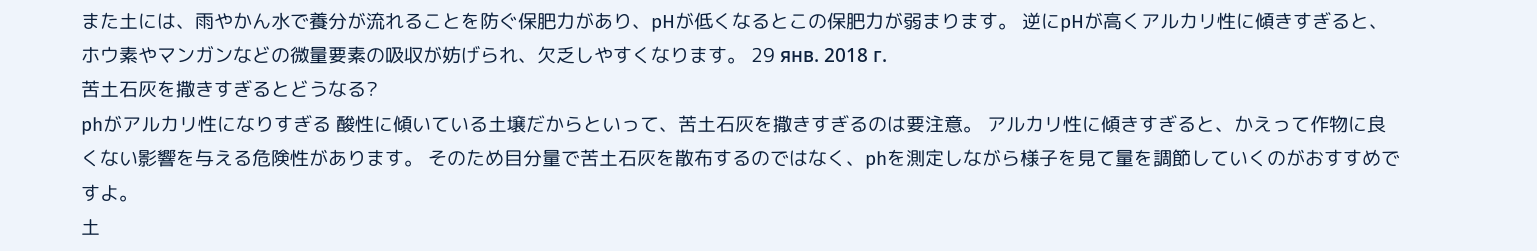また土には、雨やかん水で養分が流れることを防ぐ保肥力があり、pHが低くなるとこの保肥力が弱まります。 逆にpHが高くアルカリ性に傾きすぎると、ホウ素やマンガンなどの微量要素の吸収が妨げられ、欠乏しやすくなります。 29 янв. 2018 г.
苦土石灰を撒きすぎるとどうなる?
phがアルカリ性になりすぎる 酸性に傾いている土壌だからといって、苦土石灰を撒きすぎるのは要注意。 アルカリ性に傾きすぎると、かえって作物に良くない影響を与える危険性があります。 そのため目分量で苦土石灰を散布するのではなく、phを測定しながら様子を見て量を調節していくのがおすすめですよ。
土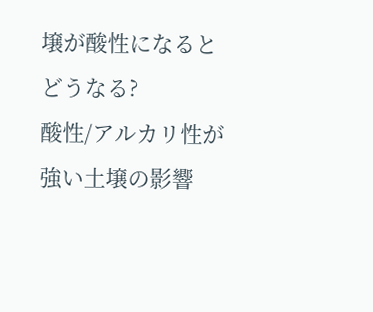壌が酸性になるとどうなる?
酸性/アルカリ性が強い土壌の影響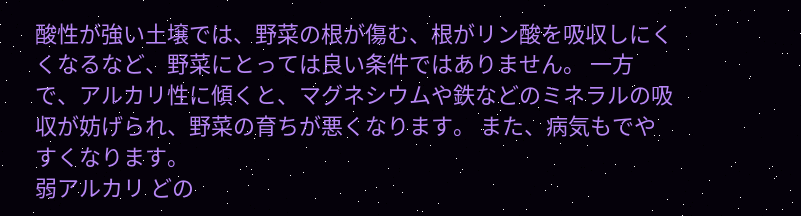酸性が強い土壌では、野菜の根が傷む、根がリン酸を吸収しにくくなるなど、野菜にとっては良い条件ではありません。 一方で、アルカリ性に傾くと、マグネシウムや鉄などのミネラルの吸収が妨げられ、野菜の育ちが悪くなります。 また、病気もでやすくなります。
弱アルカリ どの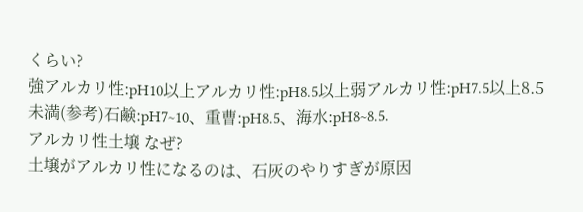くらい?
強アルカリ性:pH10以上アルカリ性:pH8.5以上弱アルカリ性:pH7.5以上8.5未満(参考)石鹸:pH7~10、重曹:pH8.5、海水:pH8~8.5.
アルカリ性土壌 なぜ?
土壌がアルカリ性になるのは、石灰のやりすぎが原因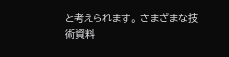と考えられます。 さまざまな技術資料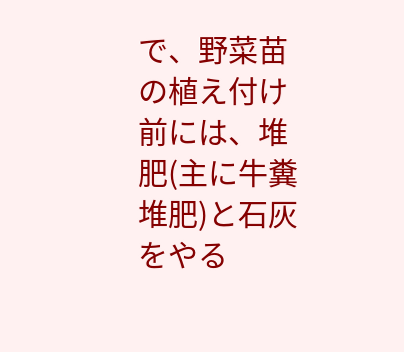で、野菜苗の植え付け前には、堆肥(主に牛糞堆肥)と石灰をやる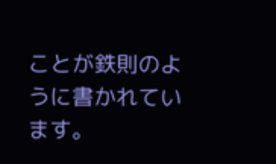ことが鉄則のように書かれています。